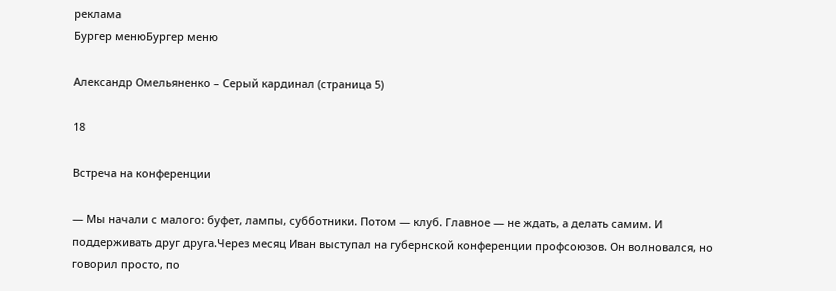реклама
Бургер менюБургер меню

Александр Омельяненко – Серый кардинал (страница 5)

18

Встреча на конференции

— Мы начали с малого: буфет, лампы, субботники. Потом — клуб. Главное — не ждать, а делать самим. И поддерживать друг друга.Через месяц Иван выступал на губернской конференции профсоюзов. Он волновался, но говорил просто, по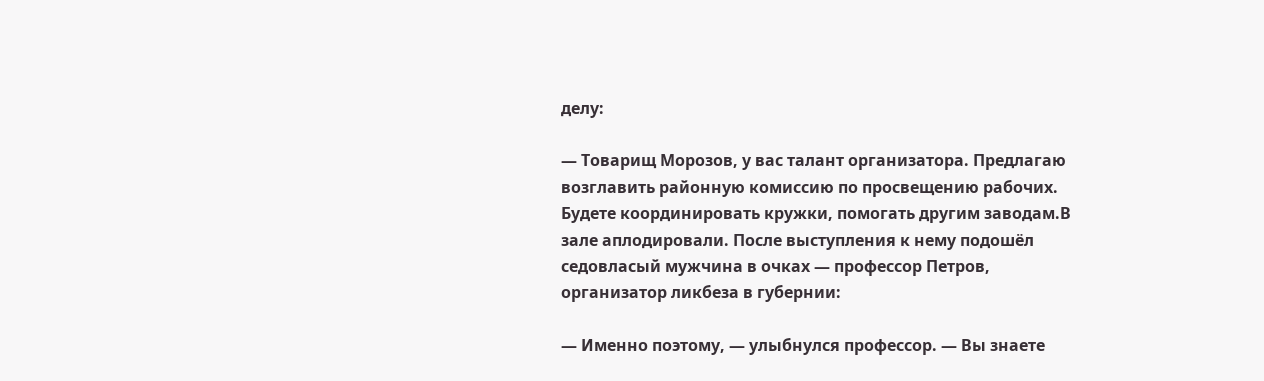делу:

— Товарищ Морозов, у вас талант организатора. Предлагаю возглавить районную комиссию по просвещению рабочих. Будете координировать кружки, помогать другим заводам.В зале аплодировали. После выступления к нему подошёл седовласый мужчина в очках — профессор Петров, организатор ликбеза в губернии:

— Именно поэтому, — улыбнулся профессор. — Вы знаете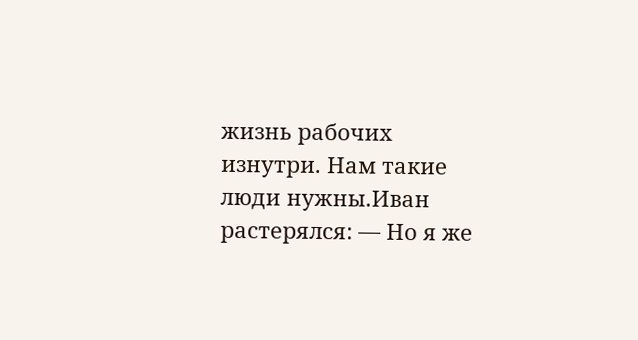жизнь рабочих изнутри. Нам такие люди нужны.Иван растерялся: — Но я же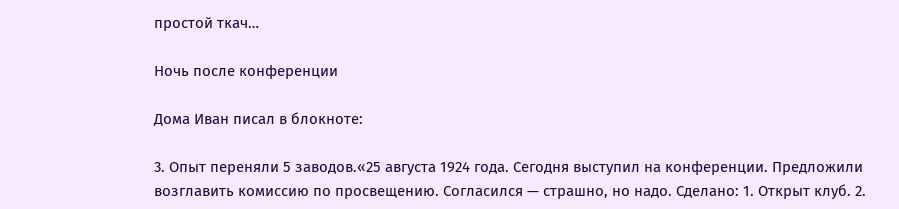простой ткач…

Ночь после конференции

Дома Иван писал в блокноте:

3. Опыт переняли 5 заводов.«25 августа 1924 года. Сегодня выступил на конференции. Предложили возглавить комиссию по просвещению. Согласился — страшно, но надо. Сделано: 1. Открыт клуб. 2.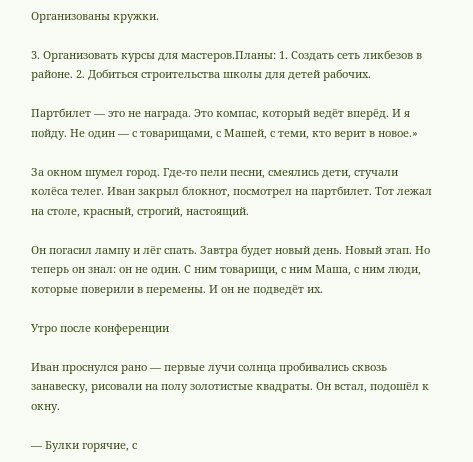Организованы кружки.

3. Организовать курсы для мастеров.Планы: 1. Создать сеть ликбезов в районе. 2. Добиться строительства школы для детей рабочих.

Партбилет — это не награда. Это компас, который ведёт вперёд. И я пойду. Не один — с товарищами, с Машей, с теми, кто верит в новое.»

За окном шумел город. Где‑то пели песни, смеялись дети, стучали колёса телег. Иван закрыл блокнот, посмотрел на партбилет. Тот лежал на столе, красный, строгий, настоящий.

Он погасил лампу и лёг спать. Завтра будет новый день. Новый этап. Но теперь он знал: он не один. С ним товарищи, с ним Маша, с ним люди, которые поверили в перемены. И он не подведёт их.

Утро после конференции

Иван проснулся рано — первые лучи солнца пробивались сквозь занавеску, рисовали на полу золотистые квадраты. Он встал, подошёл к окну.

— Булки горячие, с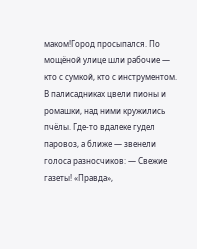маком!Город просыпался. По мощёной улице шли рабочие — кто с сумкой, кто с инструментом. В палисадниках цвели пионы и ромашки, над ними кружились пчёлы. Где‑то вдалеке гудел паровоз, а ближе — звенели голоса разносчиков: — Свежие газеты! «Правда»,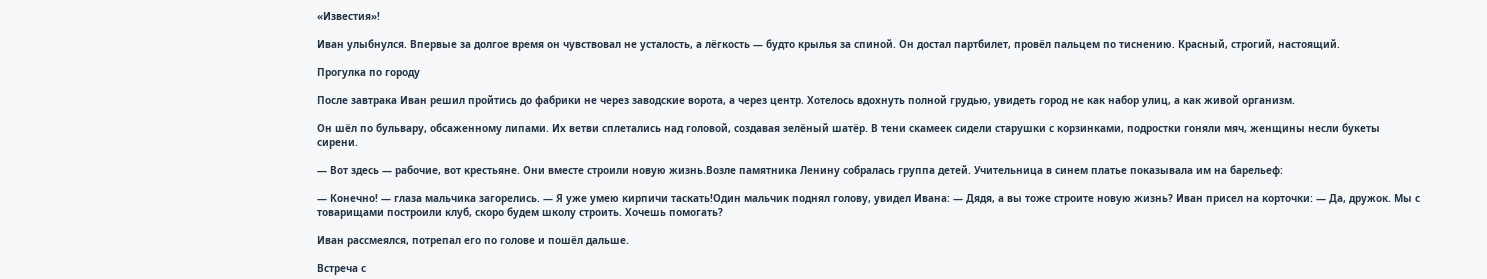«Известия»!

Иван улыбнулся. Впервые за долгое время он чувствовал не усталость, а лёгкость — будто крылья за спиной. Он достал партбилет, провёл пальцем по тиснению. Красный, строгий, настоящий.

Прогулка по городу

После завтрака Иван решил пройтись до фабрики не через заводские ворота, а через центр. Хотелось вдохнуть полной грудью, увидеть город не как набор улиц, а как живой организм.

Он шёл по бульвару, обсаженному липами. Их ветви сплетались над головой, создавая зелёный шатёр. В тени скамеек сидели старушки с корзинками, подростки гоняли мяч, женщины несли букеты сирени.

— Вот здесь — рабочие, вот крестьяне. Они вместе строили новую жизнь.Возле памятника Ленину собралась группа детей. Учительница в синем платье показывала им на барельеф:

— Конечно! — глаза мальчика загорелись. — Я уже умею кирпичи таскать!Один мальчик поднял голову, увидел Ивана: — Дядя, а вы тоже строите новую жизнь? Иван присел на корточки: — Да, дружок. Мы с товарищами построили клуб, скоро будем школу строить. Хочешь помогать?

Иван рассмеялся, потрепал его по голове и пошёл дальше.

Встреча с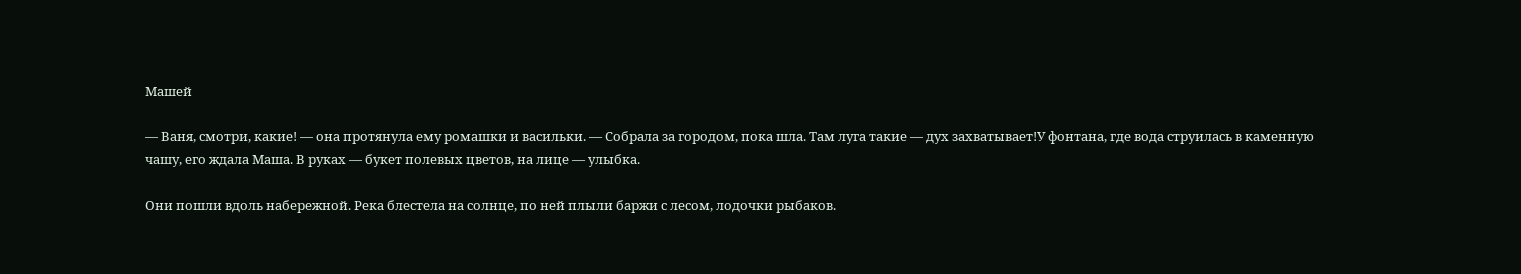Машей

— Ваня, смотри, какие! — она протянула ему ромашки и васильки. — Собрала за городом, пока шла. Там луга такие — дух захватывает!У фонтана, где вода струилась в каменную чашу, его ждала Маша. В руках — букет полевых цветов, на лице — улыбка.

Они пошли вдоль набережной. Река блестела на солнце, по ней плыли баржи с лесом, лодочки рыбаков.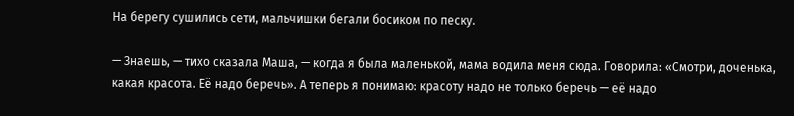На берегу сушились сети, мальчишки бегали босиком по песку.

— Знаешь, — тихо сказала Маша, — когда я была маленькой, мама водила меня сюда. Говорила: «Смотри, доченька, какая красота. Её надо беречь». А теперь я понимаю: красоту надо не только беречь — её надо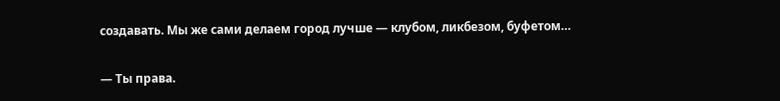создавать. Мы же сами делаем город лучше — клубом, ликбезом, буфетом…

— Ты права.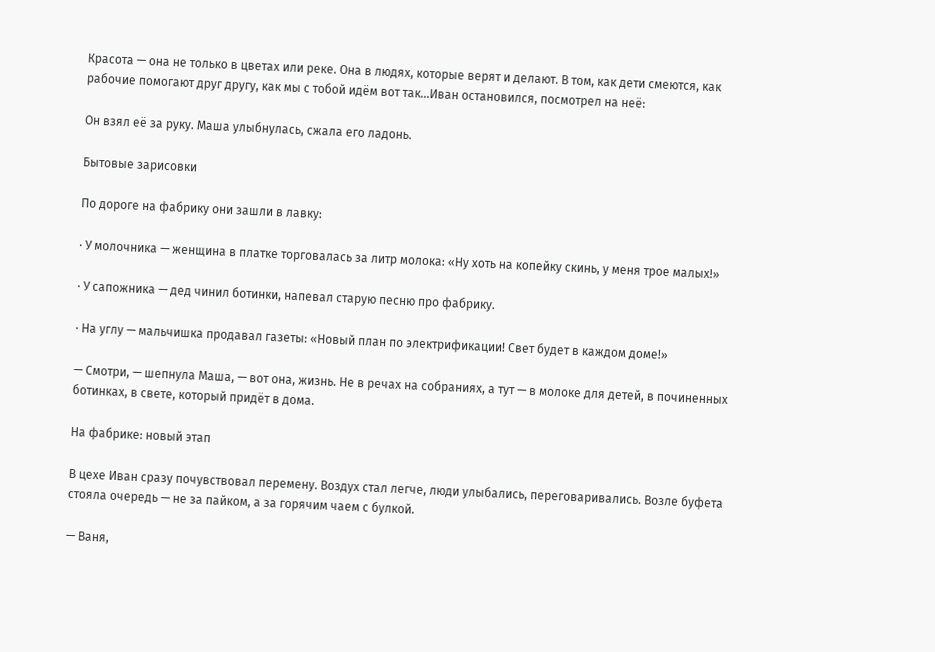Красота — она не только в цветах или реке. Она в людях, которые верят и делают. В том, как дети смеются, как рабочие помогают друг другу, как мы с тобой идём вот так…Иван остановился, посмотрел на неё:

Он взял её за руку. Маша улыбнулась, сжала его ладонь.

Бытовые зарисовки

По дороге на фабрику они зашли в лавку:

· У молочника — женщина в платке торговалась за литр молока: «Ну хоть на копейку скинь, у меня трое малых!»

· У сапожника — дед чинил ботинки, напевал старую песню про фабрику.

· На углу — мальчишка продавал газеты: «Новый план по электрификации! Свет будет в каждом доме!»

— Смотри, — шепнула Маша, — вот она, жизнь. Не в речах на собраниях, а тут — в молоке для детей, в починенных ботинках, в свете, который придёт в дома.

На фабрике: новый этап

В цехе Иван сразу почувствовал перемену. Воздух стал легче, люди улыбались, переговаривались. Возле буфета стояла очередь — не за пайком, а за горячим чаем с булкой.

— Ваня,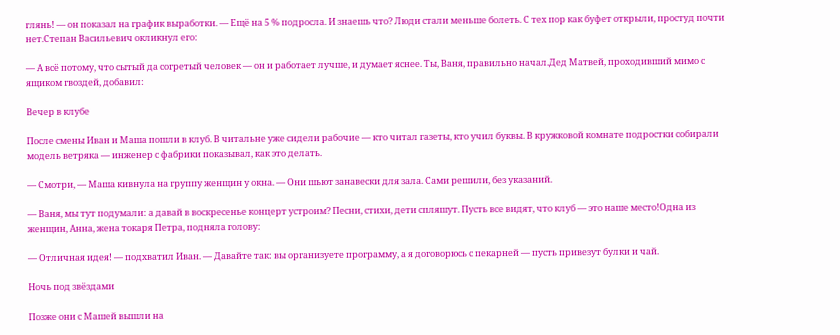глянь! — он показал на график выработки. — Ещё на 5 % подросла. И знаешь что? Люди стали меньше болеть. С тех пор как буфет открыли, простуд почти нет.Степан Васильевич окликнул его:

— А всё потому, что сытый да согретый человек — он и работает лучше, и думает яснее. Ты, Ваня, правильно начал.Дед Матвей, проходивший мимо с ящиком гвоздей, добавил:

Вечер в клубе

После смены Иван и Маша пошли в клуб. В читальне уже сидели рабочие — кто читал газеты, кто учил буквы. В кружковой комнате подростки собирали модель ветряка — инженер с фабрики показывал, как это делать.

— Смотри, — Маша кивнула на группу женщин у окна. — Они шьют занавески для зала. Сами решили, без указаний.

— Ваня, мы тут подумали: а давай в воскресенье концерт устроим? Песни, стихи, дети спляшут. Пусть все видят, что клуб — это наше место!Одна из женщин, Анна, жена токаря Петра, подняла голову:

— Отличная идея! — подхватил Иван. — Давайте так: вы организуете программу, а я договорюсь с пекарней — пусть привезут булки и чай.

Ночь под звёздами

Позже они с Машей вышли на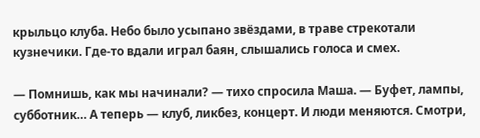крыльцо клуба. Небо было усыпано звёздами, в траве стрекотали кузнечики. Где‑то вдали играл баян, слышались голоса и смех.

— Помнишь, как мы начинали? — тихо спросила Маша. — Буфет, лампы, субботник… А теперь — клуб, ликбез, концерт. И люди меняются. Смотри,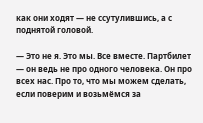как они ходят — не ссутулившись, а с поднятой головой.

— Это не я. Это мы. Все вместе. Партбилет — он ведь не про одного человека. Он про всех нас. Про то, что мы можем сделать, если поверим и возьмёмся за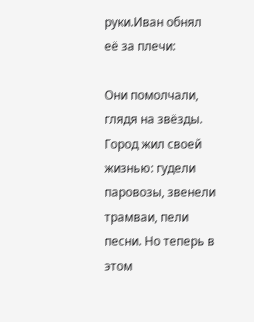руки.Иван обнял её за плечи:

Они помолчали, глядя на звёзды. Город жил своей жизнью: гудели паровозы, звенели трамваи, пели песни. Но теперь в этом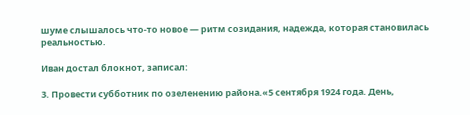шуме слышалось что‑то новое — ритм созидания, надежда, которая становилась реальностью.

Иван достал блокнот, записал:

3. Провести субботник по озеленению района.«5 сентября 1924 года. День,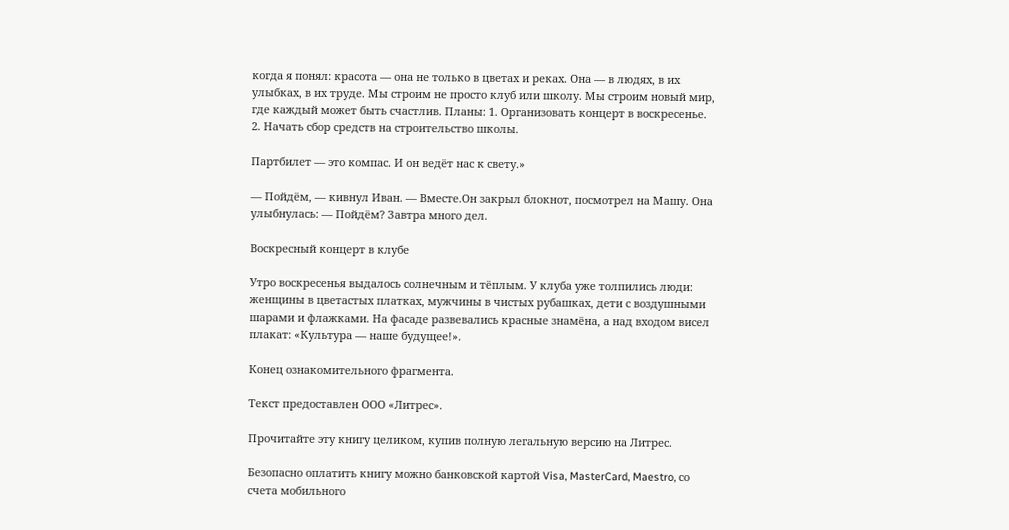когда я понял: красота — она не только в цветах и реках. Она — в людях, в их улыбках, в их труде. Мы строим не просто клуб или школу. Мы строим новый мир, где каждый может быть счастлив. Планы: 1. Организовать концерт в воскресенье. 2. Начать сбор средств на строительство школы.

Партбилет — это компас. И он ведёт нас к свету.»

— Пойдём, — кивнул Иван. — Вместе.Он закрыл блокнот, посмотрел на Машу. Она улыбнулась: — Пойдём? Завтра много дел.

Воскресный концерт в клубе

Утро воскресенья выдалось солнечным и тёплым. У клуба уже толпились люди: женщины в цветастых платках, мужчины в чистых рубашках, дети с воздушными шарами и флажками. На фасаде развевались красные знамёна, а над входом висел плакат: «Культура — наше будущее!».

Конец ознакомительного фрагмента.

Текст предоставлен ООО «Литрес».

Прочитайте эту книгу целиком, купив полную легальную версию на Литрес.

Безопасно оплатить книгу можно банковской картой Visa, MasterCard, Maestro, со счета мобильного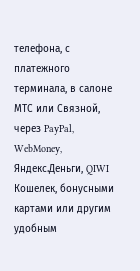телефона, с платежного терминала, в салоне МТС или Связной, через PayPal, WebMoney, Яндекс.Деньги, QIWI Кошелек, бонусными картами или другим удобным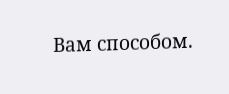Вам способом.